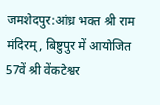जमशेदपुर:आंध्र भक्त श्री राम मंदिरम्, बिष्टुपुर में आयोजित 57वें श्री वेंकटेश्वर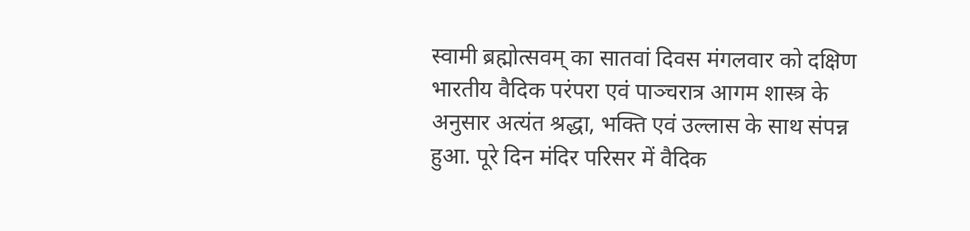स्वामी ब्रह्मोत्सवम् का सातवां दिवस मंगलवार को दक्षिण भारतीय वैदिक परंपरा एवं पाञ्चरात्र आगम शास्त्र के अनुसार अत्यंत श्रद्धा, भक्ति एवं उल्लास के साथ संपन्न हुआ. पूरे दिन मंदिर परिसर में वैदिक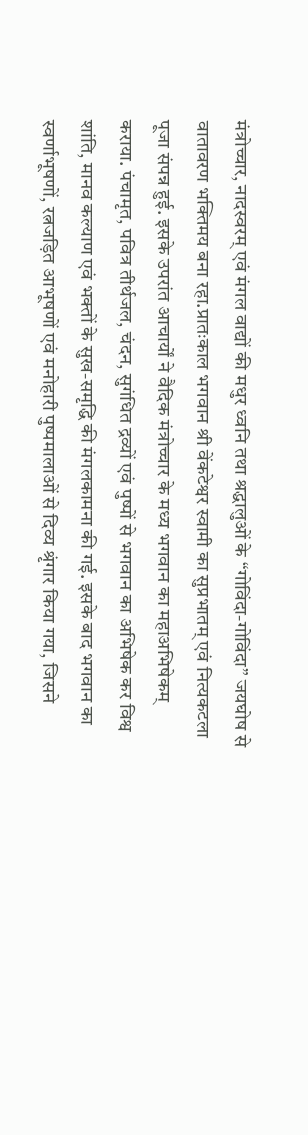मंत्रोच्चार, नादस्वरम् एवं मंगल वाद्यों की मधुर ध्वनि तथा श्रद्धालुओं के “गोविंदा-गोविंदा” जयघोष से वातावरण भक्तिमय बना रहा.प्रातःकाल भगवान श्री वेंकटेश्वर स्वामी का सुप्रभातम् एवं नित्यकटला पूजा संपन्न हुई. इसके उपरांत आचार्यों ने वैदिक मंत्रोच्चार के मध्य भगवान का महाअभिषेकम् कराया. पंचामृत, पवित्र तीर्थजल, चंदन, सुगंधित द्रव्यों एवं पुष्पों से भगवान का अभिषेक कर विश्व शांति, मानव कल्याण एवं भक्तों के सुख-समृद्धि की मंगलकामना की गई. इसके बाद भगवान का स्वर्णाभूषणों, रत्नजड़ित आभूषणों एवं मनोहारी पुष्पमालाओं से दिव्य श्रृंगार किया गया, जिसने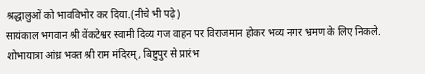श्रद्धालुओं को भावविभोर कर दिया.(नीचे भी पढ़े)
सायंकाल भगवान श्री वेंकटेश्वर स्वामी दिव्य गज वाहन पर विराजमान होकर भव्य नगर भ्रमण के लिए निकले. शोभायात्रा आंध्र भक्त श्री राम मंदिरम्, बिष्टुपुर से प्रारंभ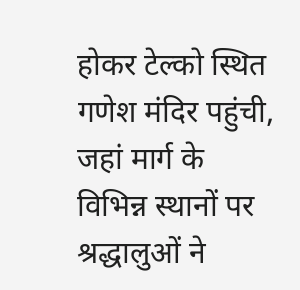होकर टेल्को स्थित गणेश मंदिर पहुंची, जहां मार्ग के विभिन्न स्थानों पर श्रद्धालुओं ने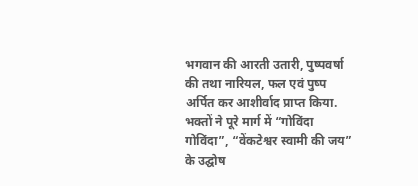भगवान की आरती उतारी, पुष्पवर्षा की तथा नारियल, फल एवं पुष्प अर्पित कर आशीर्वाद प्राप्त किया. भक्तों ने पूरे मार्ग में “गोविंदा गोविंदा”, “वेंकटेश्वर स्वामी की जय” के उद्घोष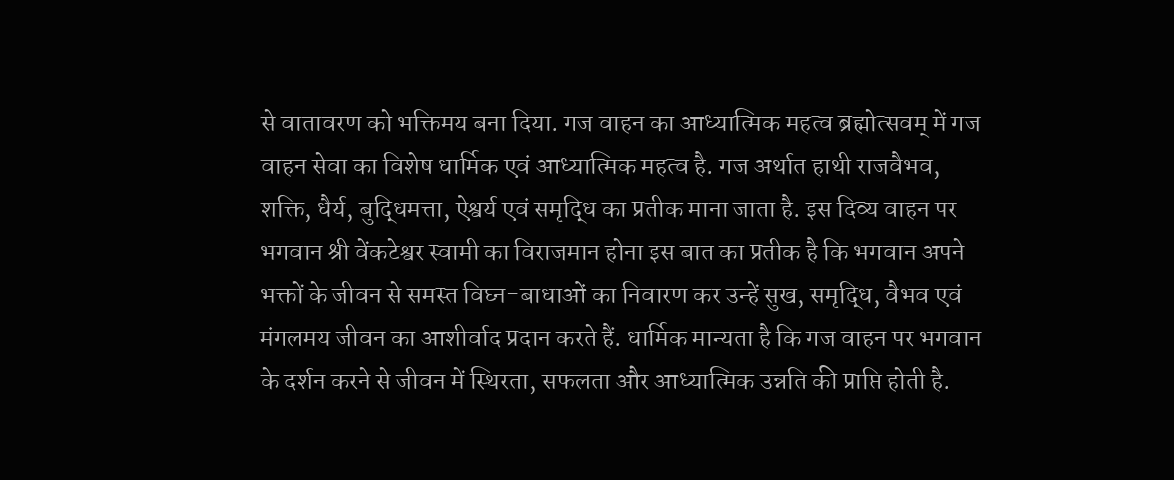से वातावरण को भक्तिमय बना दिया. गज वाहन का आध्यात्मिक महत्व ब्रह्मोत्सवम् में गज वाहन सेवा का विशेष धार्मिक एवं आध्यात्मिक महत्व है. गज अर्थात हाथी राजवैभव, शक्ति, धैर्य, बुद्धिमत्ता, ऐश्वर्य एवं समृद्धि का प्रतीक माना जाता है. इस दिव्य वाहन पर भगवान श्री वेंकटेश्वर स्वामी का विराजमान होना इस बात का प्रतीक है कि भगवान अपने भक्तों के जीवन से समस्त विघ्न-बाधाओं का निवारण कर उन्हें सुख, समृद्धि, वैभव एवं मंगलमय जीवन का आशीर्वाद प्रदान करते हैं. धार्मिक मान्यता है कि गज वाहन पर भगवान के दर्शन करने से जीवन में स्थिरता, सफलता और आध्यात्मिक उन्नति की प्राप्ति होती है.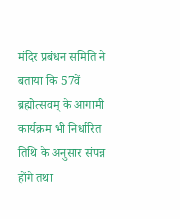मंदिर प्रबंधन समिति ने बताया कि 57वें ब्रह्मोत्सवम् के आगामी कार्यक्रम भी निर्धारित तिथि के अनुसार संपन्न होंगे तथा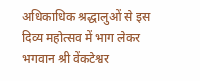अधिकाधिक श्रद्धालुओं से इस दिव्य महोत्सव में भाग लेकर भगवान श्री वेंकटेश्वर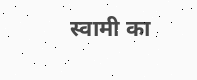स्वामी का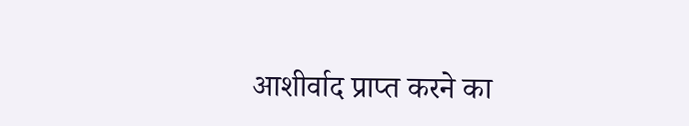आशीर्वाद प्राप्त करने का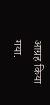आग्रह किया गया.